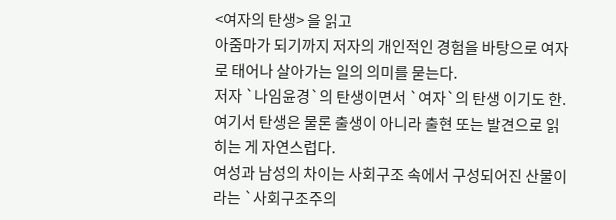<여자의 탄생> 을 읽고
아줌마가 되기까지 저자의 개인적인 경험을 바탕으로 여자로 태어나 살아가는 일의 의미를 묻는다.
저자 `나임윤경`의 탄생이면서 `여자`의 탄생 이기도 한. 여기서 탄생은 물론 출생이 아니라 출현 또는 발견으로 읽히는 게 자연스럽다.
여성과 남성의 차이는 사회구조 속에서 구성되어진 산물이라는 `사회구조주의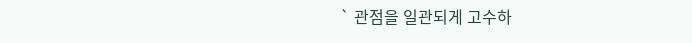` 관점을 일관되게 고수하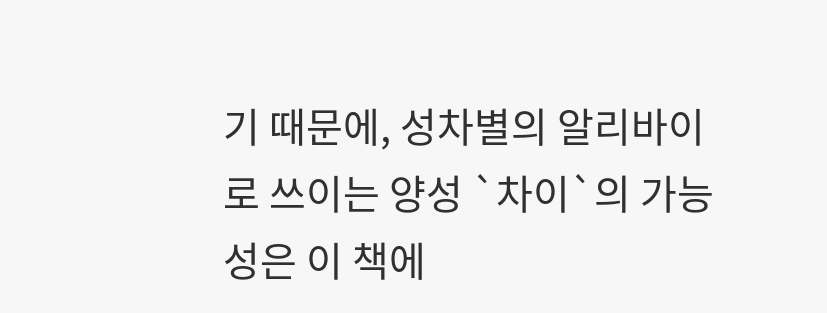기 때문에, 성차별의 알리바이로 쓰이는 양성 `차이`의 가능성은 이 책에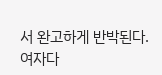서 완고하게 반박된다.
여자다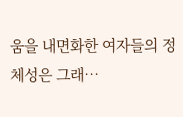움을 내면화한 여자들의 정체성은 그래…